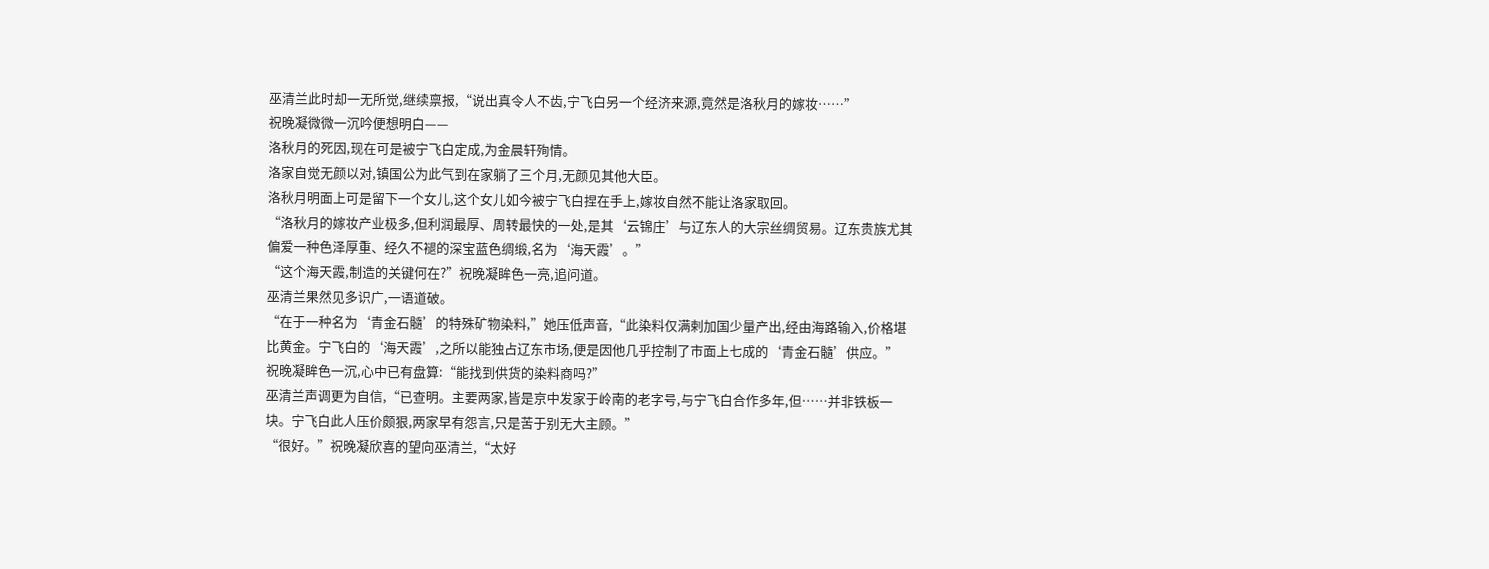巫清兰此时却一无所觉,继续禀报,“说出真令人不齿,宁飞白另一个经济来源,竟然是洛秋月的嫁妆……”
祝晚凝微微一沉吟便想明白——
洛秋月的死因,现在可是被宁飞白定成,为金晨轩殉情。
洛家自觉无颜以对,镇国公为此气到在家躺了三个月,无颜见其他大臣。
洛秋月明面上可是留下一个女儿,这个女儿如今被宁飞白捏在手上,嫁妆自然不能让洛家取回。
“洛秋月的嫁妆产业极多,但利润最厚、周转最快的一处,是其‘云锦庄’与辽东人的大宗丝绸贸易。辽东贵族尤其偏爱一种色泽厚重、经久不褪的深宝蓝色绸缎,名为‘海天霞’。”
“这个海天霞,制造的关键何在?”祝晚凝眸色一亮,追问道。
巫清兰果然见多识广,一语道破。
“在于一种名为‘青金石髓’的特殊矿物染料,”她压低声音,“此染料仅满剌加国少量产出,经由海路输入,价格堪比黄金。宁飞白的‘海天霞’,之所以能独占辽东市场,便是因他几乎控制了市面上七成的‘青金石髓’供应。”
祝晚凝眸色一沉,心中已有盘算:“能找到供货的染料商吗?”
巫清兰声调更为自信,“已查明。主要两家,皆是京中发家于岭南的老字号,与宁飞白合作多年,但……并非铁板一块。宁飞白此人压价颇狠,两家早有怨言,只是苦于别无大主顾。”
“很好。”祝晚凝欣喜的望向巫清兰,“太好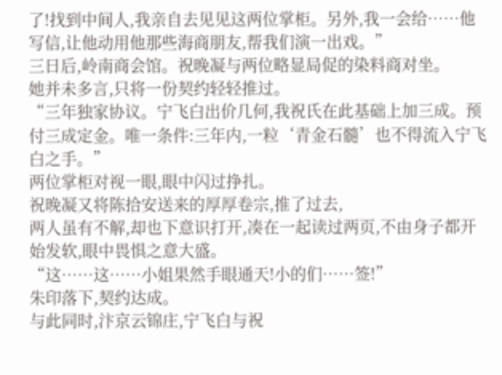了!找到中间人,我亲自去见见这两位掌柜。另外,我一会给……他写信,让他动用他那些海商朋友,帮我们演一出戏。”
三日后,岭南商会馆。祝晚凝与两位略显局促的染料商对坐。
她并未多言,只将一份契约轻轻推过。
“三年独家协议。宁飞白出价几何,我祝氏在此基础上加三成。预付三成定金。唯一条件:三年内,一粒‘青金石髓’也不得流入宁飞白之手。”
两位掌柜对视一眼,眼中闪过挣扎。
祝晚凝又将陈拾安送来的厚厚卷宗,推了过去,
两人虽有不解,却也下意识打开,凑在一起读过两页,不由身子都开始发软,眼中畏惧之意大盛。
“这……这……小姐果然手眼通天!小的们……签!”
朱印落下,契约达成。
与此同时,汴京云锦庄,宁飞白与祝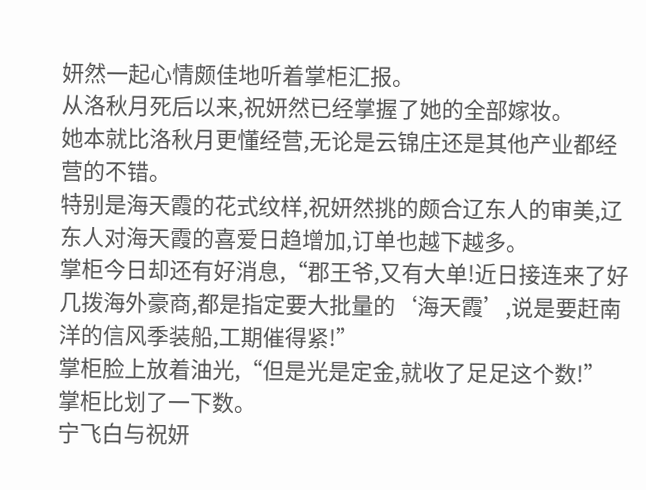妍然一起心情颇佳地听着掌柜汇报。
从洛秋月死后以来,祝妍然已经掌握了她的全部嫁妆。
她本就比洛秋月更懂经营,无论是云锦庄还是其他产业都经营的不错。
特别是海天霞的花式纹样,祝妍然挑的颇合辽东人的审美,辽东人对海天霞的喜爱日趋增加,订单也越下越多。
掌柜今日却还有好消息,“郡王爷,又有大单!近日接连来了好几拨海外豪商,都是指定要大批量的‘海天霞’,说是要赶南洋的信风季装船,工期催得紧!”
掌柜脸上放着油光,“但是光是定金,就收了足足这个数!”
掌柜比划了一下数。
宁飞白与祝妍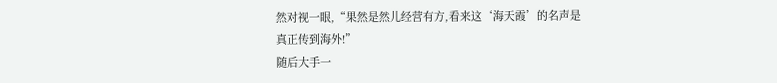然对视一眼,“果然是然儿经营有方,看来这‘海天霞’的名声是真正传到海外!”
随后大手一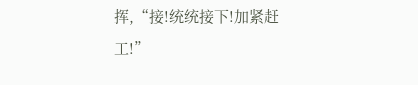挥,“接!统统接下!加紧赶工!”